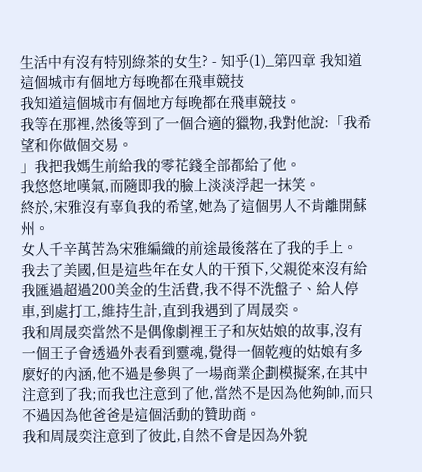生活中有沒有特別綠茶的女生? - 知乎(1)_第四章 我知道這個城市有個地方每晚都在飛車競技
我知道這個城市有個地方每晚都在飛車競技。
我等在那裡,然後等到了一個合適的獵物,我對他說:「我希望和你做個交易。
」我把我媽生前給我的零花錢全部都給了他。
我悠悠地嘆氣,而隨即我的臉上淡淡浮起一抹笑。
終於,宋雅沒有辜負我的希望,她為了這個男人不肯離開蘇州。
女人千辛萬苦為宋雅編織的前途最後落在了我的手上。
我去了美國,但是這些年在女人的干預下,父親從來沒有給我匯過超過200美金的生活費,我不得不洗盤子、給人停車,到處打工,維持生計,直到我遇到了周晟奕。
我和周晟奕當然不是偶像劇裡王子和灰姑娘的故事,沒有一個王子會透過外表看到靈魂,覺得一個乾瘦的姑娘有多麼好的內涵,他不過是參與了一場商業企劃模擬案,在其中注意到了我;而我也注意到了他,當然不是因為他夠帥,而只不過因為他爸爸是這個活動的贊助商。
我和周晟奕注意到了彼此,自然不會是因為外貌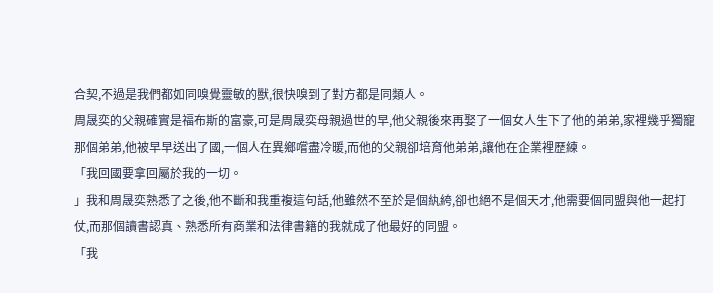合契,不過是我們都如同嗅覺靈敏的獸,很快嗅到了對方都是同類人。
周晟奕的父親確實是福布斯的富豪,可是周晟奕母親過世的早,他父親後來再娶了一個女人生下了他的弟弟,家裡幾乎獨寵那個弟弟,他被早早送出了國,一個人在異鄉嚐盡冷暖,而他的父親卻培育他弟弟,讓他在企業裡歷練。
「我回國要拿回屬於我的一切。
」我和周晟奕熟悉了之後,他不斷和我重複這句話,他雖然不至於是個紈絝,卻也絕不是個天才,他需要個同盟與他一起打仗,而那個讀書認真、熟悉所有商業和法律書籍的我就成了他最好的同盟。
「我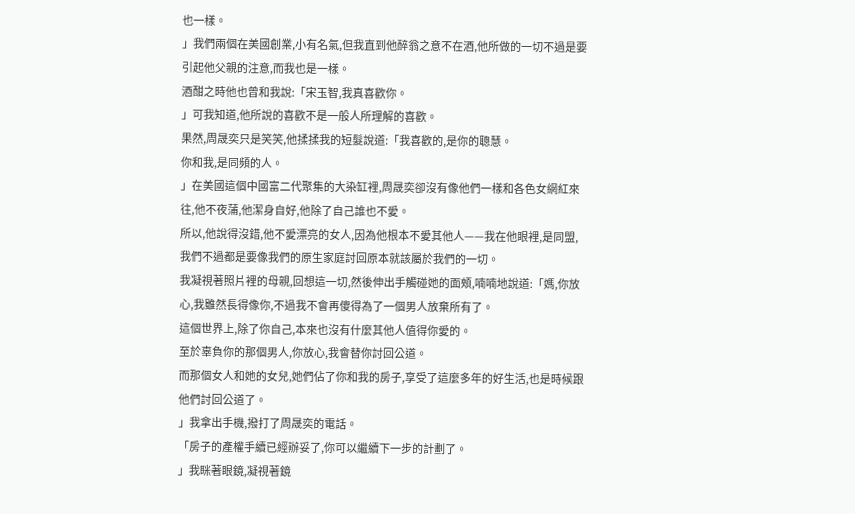也一樣。
」我們兩個在美國創業,小有名氣,但我直到他醉翁之意不在酒,他所做的一切不過是要引起他父親的注意,而我也是一樣。
酒酣之時他也曾和我說:「宋玉智,我真喜歡你。
」可我知道,他所說的喜歡不是一般人所理解的喜歡。
果然,周晟奕只是笑笑,他揉揉我的短髮說道:「我喜歡的,是你的聰慧。
你和我,是同頻的人。
」在美國這個中國富二代聚集的大染缸裡,周晟奕卻沒有像他們一樣和各色女網紅來往,他不夜蒲,他潔身自好,他除了自己誰也不愛。
所以,他說得沒錯,他不愛漂亮的女人,因為他根本不愛其他人——我在他眼裡,是同盟,我們不過都是要像我們的原生家庭討回原本就該屬於我們的一切。
我凝視著照片裡的母親,回想這一切,然後伸出手觸碰她的面頰,喃喃地說道:「媽,你放心,我雖然長得像你,不過我不會再傻得為了一個男人放棄所有了。
這個世界上,除了你自己,本來也沒有什麼其他人值得你愛的。
至於辜負你的那個男人,你放心,我會替你討回公道。
而那個女人和她的女兒,她們佔了你和我的房子,享受了這麼多年的好生活,也是時候跟他們討回公道了。
」我拿出手機,撥打了周晟奕的電話。
「房子的產權手續已經辦妥了,你可以繼續下一步的計劃了。
」我眯著眼鏡,凝視著鏡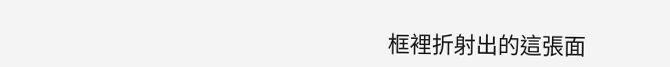框裡折射出的這張面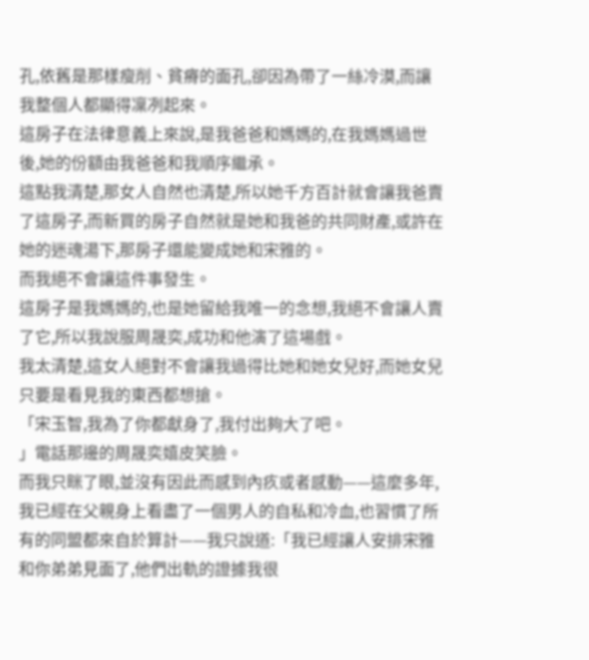孔,依舊是那樣瘦削、貧瘠的面孔,卻因為帶了一絲冷漠,而讓我整個人都顯得凜冽起來。
這房子在法律意義上來說,是我爸爸和媽媽的,在我媽媽過世後,她的份額由我爸爸和我順序繼承。
這點我清楚,那女人自然也清楚,所以她千方百計就會讓我爸賣了這房子,而新買的房子自然就是她和我爸的共同財產,或許在她的迷魂湯下,那房子還能變成她和宋雅的。
而我絕不會讓這件事發生。
這房子是我媽媽的,也是她留給我唯一的念想,我絕不會讓人賣了它,所以我說服周晟奕,成功和他演了這場戲。
我太清楚,這女人絕對不會讓我過得比她和她女兒好,而她女兒只要是看見我的東西都想搶。
「宋玉智,我為了你都獻身了,我付出夠大了吧。
」電話那邊的周晟奕嬉皮笑臉。
而我只眯了眼,並沒有因此而感到內疚或者感動——這麼多年,我已經在父親身上看盡了一個男人的自私和冷血,也習慣了所有的同盟都來自於算計——我只說道:「我已經讓人安排宋雅和你弟弟見面了,他們出軌的證據我很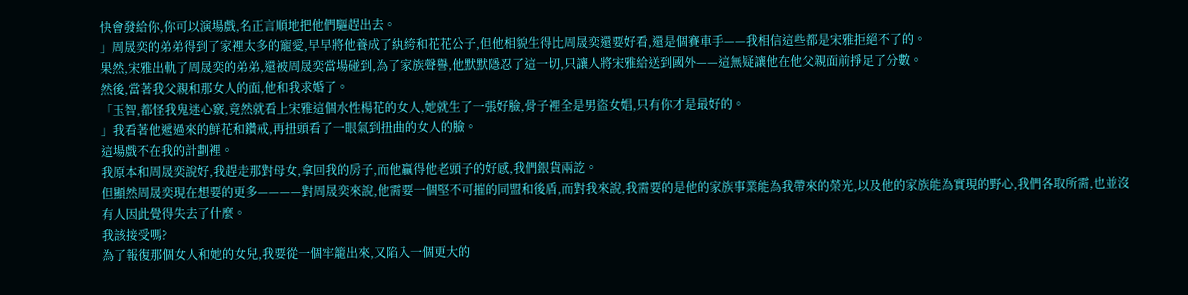快會發給你,你可以演場戲,名正言順地把他們驅趕出去。
」周晟奕的弟弟得到了家裡太多的寵愛,早早將他養成了紈絝和花花公子,但他相貌生得比周晟奕還要好看,還是個賽車手——我相信這些都是宋雅拒絕不了的。
果然,宋雅出軌了周晟奕的弟弟,還被周晟奕當場碰到,為了家族聲譽,他默默隱忍了這一切,只讓人將宋雅給送到國外——這無疑讓他在他父親面前掙足了分數。
然後,當著我父親和那女人的面,他和我求婚了。
「玉智,都怪我鬼迷心竅,竟然就看上宋雅這個水性楊花的女人,她就生了一張好臉,骨子裡全是男盜女娼,只有你才是最好的。
」我看著他遞過來的鮮花和鑽戒,再扭頭看了一眼氣到扭曲的女人的臉。
這場戲不在我的計劃裡。
我原本和周晟奕說好,我趕走那對母女,拿回我的房子,而他贏得他老頭子的好感,我們銀貨兩訖。
但顯然周晟奕現在想要的更多————對周晟奕來說,他需要一個堅不可摧的同盟和後盾,而對我來說,我需要的是他的家族事業能為我帶來的榮光,以及他的家族能為實現的野心,我們各取所需,也並沒有人因此覺得失去了什麼。
我該接受嗎?
為了報復那個女人和她的女兒,我要從一個牢籠出來,又陷入一個更大的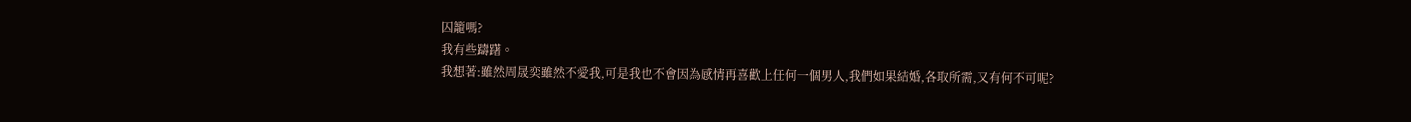囚籠嗎?
我有些躊躇。
我想著:雖然周晟奕雖然不愛我,可是我也不會因為感情再喜歡上任何一個男人,我們如果結婚,各取所需,又有何不可呢?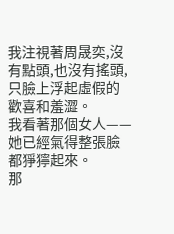我注視著周晟奕,沒有點頭,也沒有搖頭,只臉上浮起虛假的歡喜和羞澀。
我看著那個女人——她已經氣得整張臉都猙獰起來。
那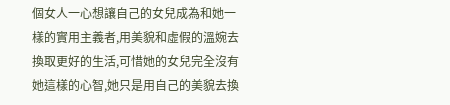個女人一心想讓自己的女兒成為和她一樣的實用主義者,用美貌和虛假的溫婉去換取更好的生活,可惜她的女兒完全沒有她這樣的心智,她只是用自己的美貌去換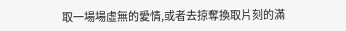取一場場虛無的愛情,或者去掠奪換取片刻的滿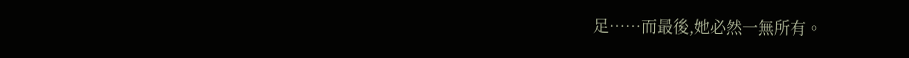足……而最後,她必然一無所有。